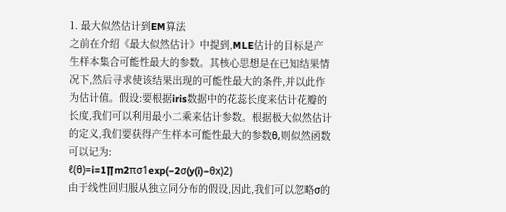1. 最大似然估计到EM算法
之前在介绍《最大似然估计》中提到,MLE估计的目标是产生样本集合可能性最大的参数。其核心思想是在已知结果情况下,然后寻求使该结果出现的可能性最大的条件,并以此作为估计值。假设:要根据iris数据中的花蕊长度来估计花瓣的长度,我们可以利用最小二乘来估计参数。根据极大似然估计的定义,我们要获得产生样本可能性最大的参数θ,则似然函数可以记为:
ℓ(θ)=i=1∏m2πσ1exp(−2σ(y(i)−θx)2)
由于线性回归服从独立同分布的假设,因此,我们可以忽略σ的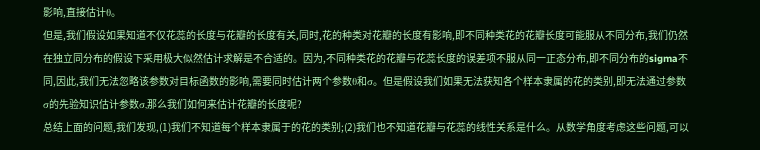影响,直接估计θ。
但是,我们假设如果知道不仅花蕊的长度与花瓣的长度有关,同时,花的种类对花瓣的长度有影响,即不同种类花的花瓣长度可能服从不同分布,我们仍然在独立同分布的假设下采用极大似然估计求解是不合适的。因为,不同种类花的花瓣与花蕊长度的误差项不服从同一正态分布,即不同分布的sigma不同,因此,我们无法忽略该参数对目标函数的影响,需要同时估计两个参数θ和σ。但是假设我们如果无法获知各个样本隶属的花的类别,即无法通过参数σ的先验知识估计参数σ,那么我们如何来估计花瓣的长度呢?
总结上面的问题,我们发现,(1)我们不知道每个样本隶属于的花的类别;(2)我们也不知道花瓣与花蕊的线性关系是什么。从数学角度考虑这些问题,可以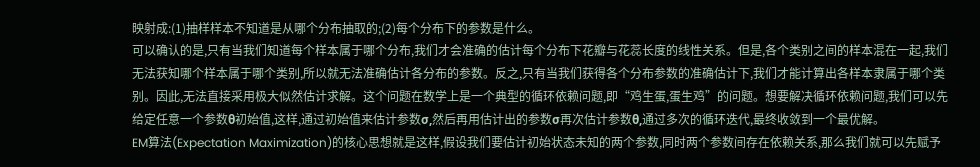映射成:(1)抽样样本不知道是从哪个分布抽取的;(2)每个分布下的参数是什么。
可以确认的是,只有当我们知道每个样本属于哪个分布,我们才会准确的估计每个分布下花瓣与花蕊长度的线性关系。但是,各个类别之间的样本混在一起,我们无法获知哪个样本属于哪个类别,所以就无法准确估计各分布的参数。反之,只有当我们获得各个分布参数的准确估计下,我们才能计算出各样本隶属于哪个类别。因此,无法直接采用极大似然估计求解。这个问题在数学上是一个典型的循环依赖问题,即“鸡生蛋,蛋生鸡”的问题。想要解决循环依赖问题,我们可以先给定任意一个参数θ初始值,这样,通过初始值来估计参数σ,然后再用估计出的参数σ再次估计参数θ,通过多次的循环迭代,最终收敛到一个最优解。
EM算法(Expectation Maximization)的核心思想就是这样,假设我们要估计初始状态未知的两个参数,同时两个参数间存在依赖关系,那么我们就可以先赋予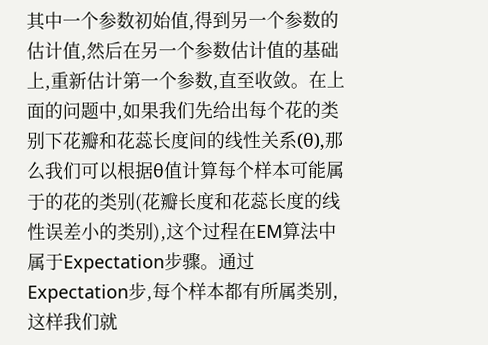其中一个参数初始值,得到另一个参数的估计值,然后在另一个参数估计值的基础上,重新估计第一个参数,直至收敛。在上面的问题中,如果我们先给出每个花的类别下花瓣和花蕊长度间的线性关系(θ),那么我们可以根据θ值计算每个样本可能属于的花的类别(花瓣长度和花蕊长度的线性误差小的类别),这个过程在EM算法中属于Expectation步骤。通过Expectation步,每个样本都有所属类别,这样我们就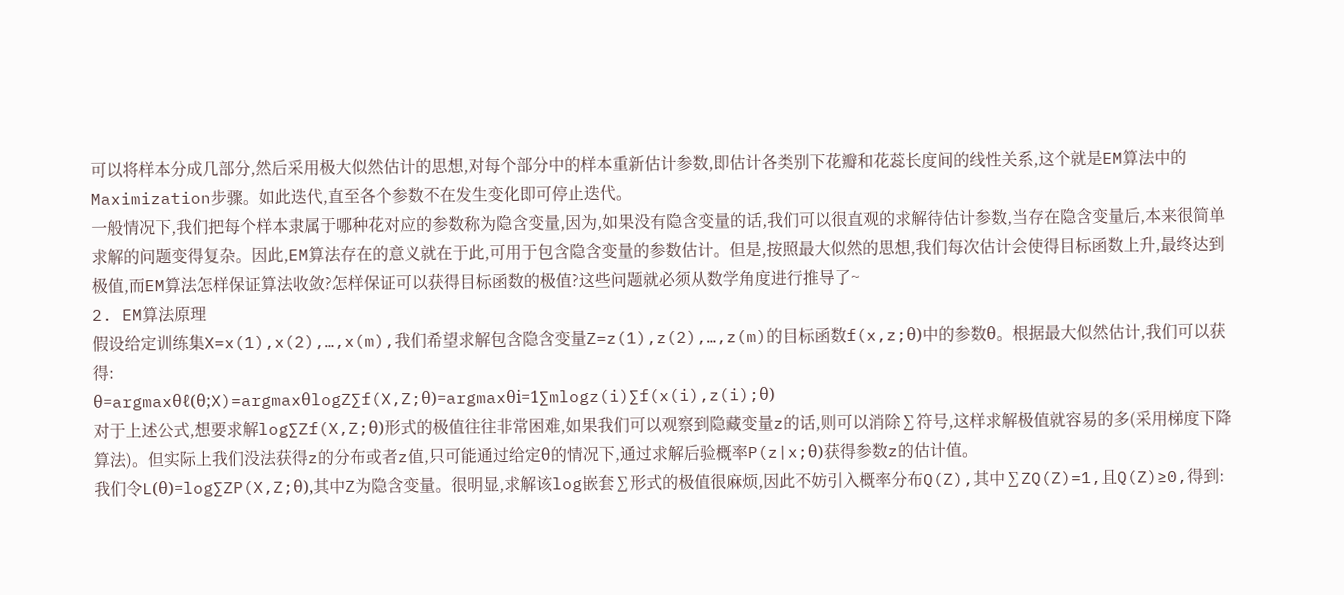可以将样本分成几部分,然后采用极大似然估计的思想,对每个部分中的样本重新估计参数,即估计各类别下花瓣和花蕊长度间的线性关系,这个就是EM算法中的Maximization步骤。如此迭代,直至各个参数不在发生变化即可停止迭代。
一般情况下,我们把每个样本隶属于哪种花对应的参数称为隐含变量,因为,如果没有隐含变量的话,我们可以很直观的求解待估计参数,当存在隐含变量后,本来很简单求解的问题变得复杂。因此,EM算法存在的意义就在于此,可用于包含隐含变量的参数估计。但是,按照最大似然的思想,我们每次估计会使得目标函数上升,最终达到极值,而EM算法怎样保证算法收敛?怎样保证可以获得目标函数的极值?这些问题就必须从数学角度进行推导了~
2. EM算法原理
假设给定训练集X=x(1),x(2),…,x(m),我们希望求解包含隐含变量Z=z(1),z(2),…,z(m)的目标函数f(x,z;θ)中的参数θ。根据最大似然估计,我们可以获得:
θ=argmaxθℓ(θ;X)=argmaxθlogZ∑f(X,Z;θ)=argmaxθi=1∑mlogz(i)∑f(x(i),z(i);θ)
对于上述公式,想要求解log∑Zf(X,Z;θ)形式的极值往往非常困难,如果我们可以观察到隐藏变量z的话,则可以消除∑符号,这样求解极值就容易的多(采用梯度下降算法)。但实际上我们没法获得z的分布或者z值,只可能通过给定θ的情况下,通过求解后验概率P(z|x;θ)获得参数z的估计值。
我们令L(θ)=log∑ZP(X,Z;θ),其中Z为隐含变量。很明显,求解该log嵌套∑形式的极值很麻烦,因此不妨引入概率分布Q(Z),其中∑ZQ(Z)=1,且Q(Z)≥0,得到: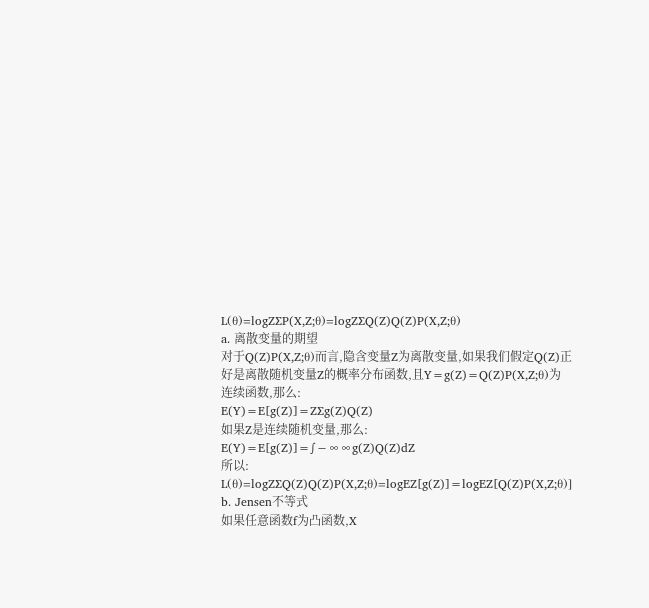L(θ)=logZ∑P(X,Z;θ)=logZ∑Q(Z)Q(Z)P(X,Z;θ)
a. 离散变量的期望
对于Q(Z)P(X,Z;θ)而言,隐含变量Z为离散变量,如果我们假定Q(Z)正好是离散随机变量Z的概率分布函数,且Y=g(Z)=Q(Z)P(X,Z;θ)为连续函数,那么:
E(Y)=E[g(Z)]=Z∑g(Z)Q(Z)
如果Z是连续随机变量,那么:
E(Y)=E[g(Z)]=∫−∞∞g(Z)Q(Z)dZ
所以:
L(θ)=logZ∑Q(Z)Q(Z)P(X,Z;θ)=logEZ[g(Z)]=logEZ[Q(Z)P(X,Z;θ)]
b. Jensen不等式
如果任意函数f为凸函数,X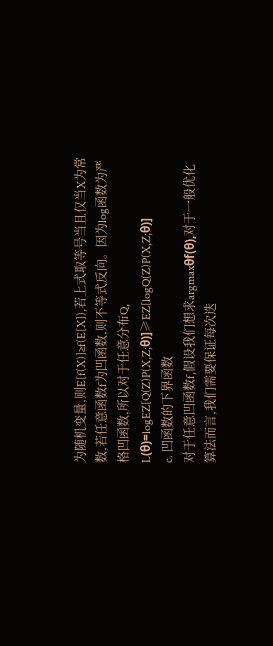为随机变量,则E[f(X)]≥f(E[X]),若上式取等号当且仅当X为常数,若任意函数f为凹函数,则不等式反向。因为log函数为严格凹函数,所以对于任意分布Q,
L(θ)=logEZ[Q(Z)P(X,Z;θ)]≥EZ[logQ(Z)P(X,Z;θ)]
c. 凹函数的下界函数
对于任意凹函数f,假设我们想求argmaxθf(θ),对于一般优化算法而言,我们需要保证每次迭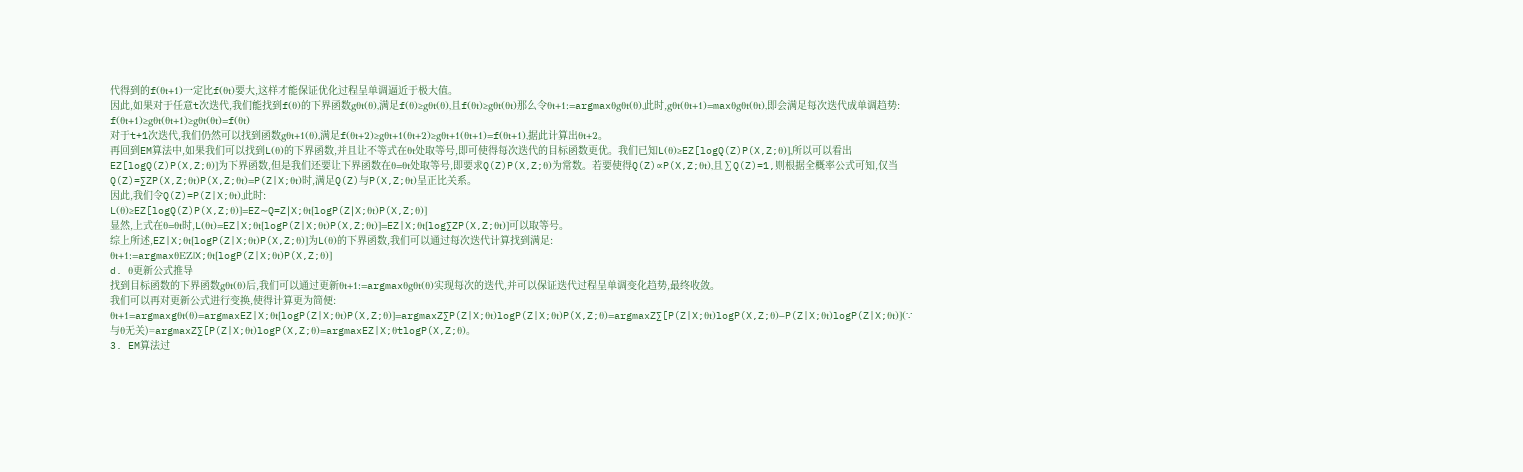代得到的f(θt+1)一定比f(θt)要大,这样才能保证优化过程呈单调逼近于极大值。
因此,如果对于任意t次迭代,我们能找到f(θ)的下界函数gθt(θ),满足f(θ)≥gθt(θ),且f(θt)≥gθt(θt)那么令θt+1:=argmaxθgθt(θ),此时,gθt(θt+1)=maxθgθt(θt),即会满足每次迭代成单调趋势:
f(θt+1)≥gθt(θt+1)≥gθt(θt)=f(θt)
对于t+1次迭代,我们仍然可以找到函数gθt+1(θ),满足f(θt+2)≥gθt+1(θt+2)≥gθt+1(θt+1)=f(θt+1),据此计算出θt+2。
再回到EM算法中,如果我们可以找到L(θ)的下界函数,并且让不等式在θt处取等号,即可使得每次迭代的目标函数更优。我们已知L(θ)≥EZ[logQ(Z)P(X,Z;θ)],所以可以看出EZ[logQ(Z)P(X,Z;θ)]为下界函数,但是我们还要让下界函数在θ=θt处取等号,即要求Q(Z)P(X,Z;θ)为常数。若要使得Q(Z)∝P(X,Z;θt),且∑Q(Z)=1,则根据全概率公式可知,仅当Q(Z)=∑ZP(X,Z;θt)P(X,Z;θt)=P(Z|X;θt)时,满足Q(Z)与P(X,Z;θt)呈正比关系。
因此,我们令Q(Z)=P(Z|X;θt),此时:
L(θ)≥EZ[logQ(Z)P(X,Z;θ)]=EZ∼Q=Z∣X;θt[logP(Z∣X;θt)P(X,Z;θ)]
显然,上式在θ=θt时,L(θt)=EZ|X;θt[logP(Z|X;θt)P(X,Z;θt)]=EZ|X;θt[log∑ZP(X,Z;θt)]可以取等号。
综上所述,EZ|X;θt[logP(Z|X;θt)P(X,Z;θ)]为L(θ)的下界函数,我们可以通过每次迭代计算找到满足:
θt+1:=argmaxθEZ|X;θt[logP(Z|X;θt)P(X,Z;θ)]
d. θ更新公式推导
找到目标函数的下界函数gθt(θ)后,我们可以通过更新θt+1:=argmaxθgθt(θ)实现每次的迭代,并可以保证迭代过程呈单调变化趋势,最终收敛。
我们可以再对更新公式进行变换,使得计算更为简便:
θt+1=argmaxgθt(θ)=argmaxEZ|X;θt[logP(Z|X;θt)P(X,Z;θ)]=argmaxZ∑P(Z|X;θt)logP(Z|X;θt)P(X,Z;θ)=argmaxZ∑[P(Z|X;θt)logP(X,Z;θ)−P(Z|X;θt)logP(Z|X;θt)](∵与θ无关)=argmaxZ∑[P(Z|X;θt)logP(X,Z;θ)=argmaxEZ|X;θtlogP(X,Z;θ)。
3. EM算法过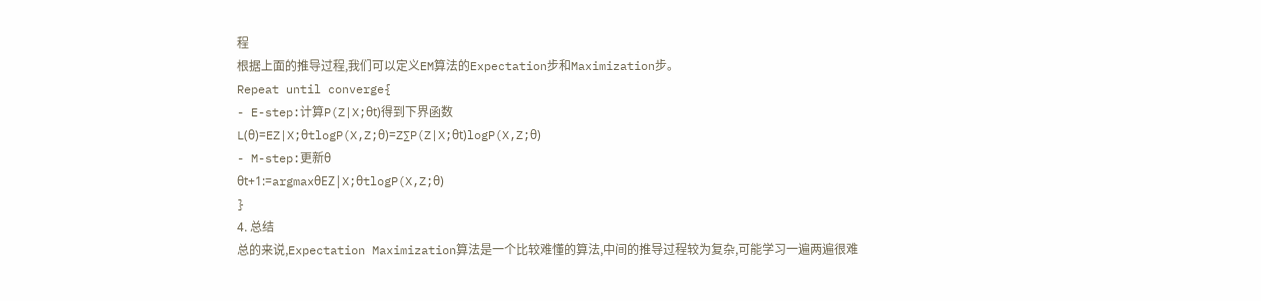程
根据上面的推导过程,我们可以定义EM算法的Expectation步和Maximization步。
Repeat until converge{
- E-step:计算P(Z|X;θt)得到下界函数
L(θ)=EZ|X;θtlogP(X,Z;θ)=Z∑P(Z|X;θt)logP(X,Z;θ)
- M-step:更新θ
θt+1:=argmaxθEZ|X;θtlogP(X,Z;θ)
}
4. 总结
总的来说,Expectation Maximization算法是一个比较难懂的算法,中间的推导过程较为复杂,可能学习一遍两遍很难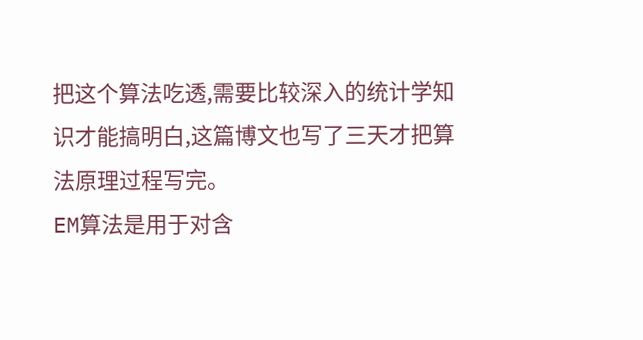把这个算法吃透,需要比较深入的统计学知识才能搞明白,这篇博文也写了三天才把算法原理过程写完。
EM算法是用于对含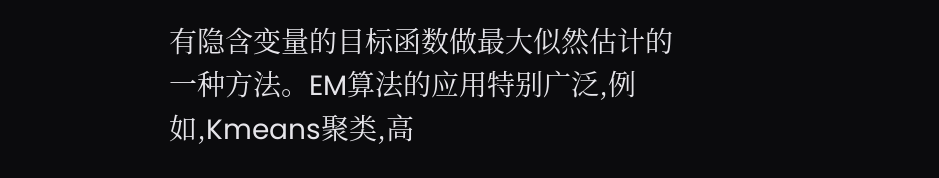有隐含变量的目标函数做最大似然估计的一种方法。EM算法的应用特别广泛,例如,Kmeans聚类,高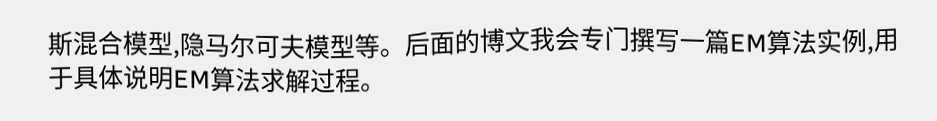斯混合模型,隐马尔可夫模型等。后面的博文我会专门撰写一篇EM算法实例,用于具体说明EM算法求解过程。